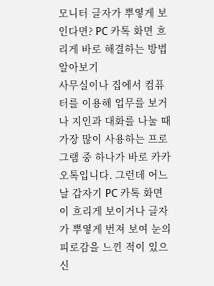모니터 글자가 뿌옇게 보인다면? PC 카톡 화면 흐리게 바로 해결하는 방법 알아보기
사무실이나 집에서 컴퓨터를 이용해 업무를 보거나 지인과 대화를 나눌 때 가장 많이 사용하는 프로그램 중 하나가 바로 카카오톡입니다. 그런데 어느 날 갑자기 PC 카톡 화면이 흐리게 보이거나 글자가 뿌옇게 번져 보여 눈의 피로감을 느낀 적이 있으신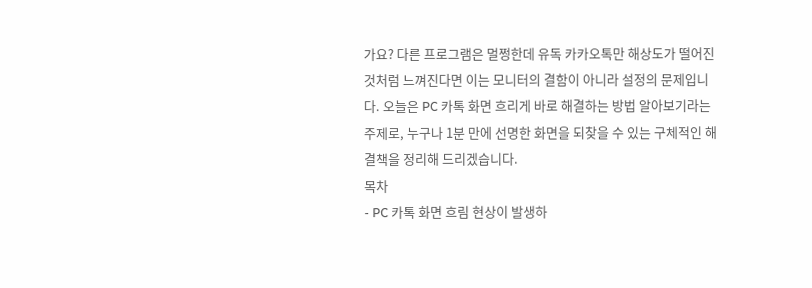가요? 다른 프로그램은 멀쩡한데 유독 카카오톡만 해상도가 떨어진 것처럼 느껴진다면 이는 모니터의 결함이 아니라 설정의 문제입니다. 오늘은 PC 카톡 화면 흐리게 바로 해결하는 방법 알아보기라는 주제로, 누구나 1분 만에 선명한 화면을 되찾을 수 있는 구체적인 해결책을 정리해 드리겠습니다.
목차
- PC 카톡 화면 흐림 현상이 발생하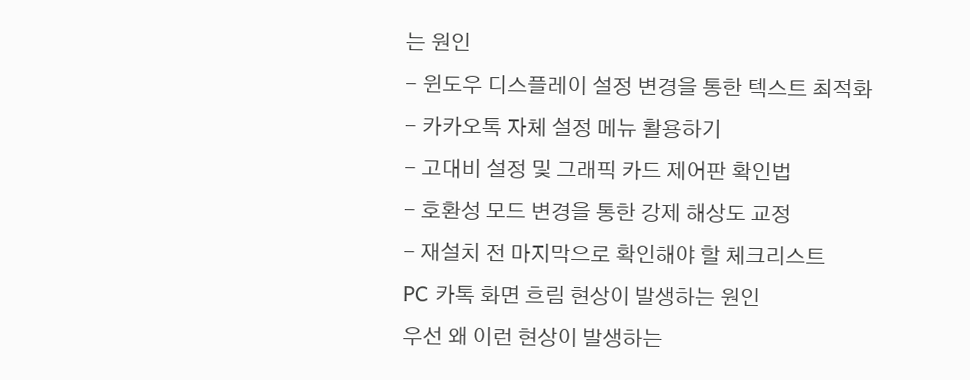는 원인
- 윈도우 디스플레이 설정 변경을 통한 텍스트 최적화
- 카카오톡 자체 설정 메뉴 활용하기
- 고대비 설정 및 그래픽 카드 제어판 확인법
- 호환성 모드 변경을 통한 강제 해상도 교정
- 재설치 전 마지막으로 확인해야 할 체크리스트
PC 카톡 화면 흐림 현상이 발생하는 원인
우선 왜 이런 현상이 발생하는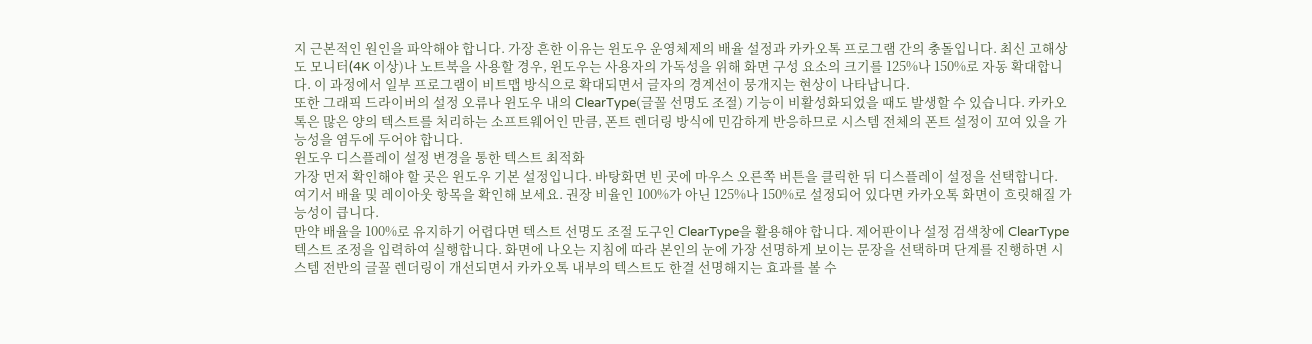지 근본적인 원인을 파악해야 합니다. 가장 흔한 이유는 윈도우 운영체제의 배율 설정과 카카오톡 프로그램 간의 충돌입니다. 최신 고해상도 모니터(4K 이상)나 노트북을 사용할 경우, 윈도우는 사용자의 가독성을 위해 화면 구성 요소의 크기를 125%나 150%로 자동 확대합니다. 이 과정에서 일부 프로그램이 비트맵 방식으로 확대되면서 글자의 경계선이 뭉개지는 현상이 나타납니다.
또한 그래픽 드라이버의 설정 오류나 윈도우 내의 ClearType(글꼴 선명도 조절) 기능이 비활성화되었을 때도 발생할 수 있습니다. 카카오톡은 많은 양의 텍스트를 처리하는 소프트웨어인 만큼, 폰트 렌더링 방식에 민감하게 반응하므로 시스템 전체의 폰트 설정이 꼬여 있을 가능성을 염두에 두어야 합니다.
윈도우 디스플레이 설정 변경을 통한 텍스트 최적화
가장 먼저 확인해야 할 곳은 윈도우 기본 설정입니다. 바탕화면 빈 곳에 마우스 오른쪽 버튼을 클릭한 뒤 디스플레이 설정을 선택합니다. 여기서 배율 및 레이아웃 항목을 확인해 보세요. 권장 비율인 100%가 아닌 125%나 150%로 설정되어 있다면 카카오톡 화면이 흐릿해질 가능성이 큽니다.
만약 배율을 100%로 유지하기 어렵다면 텍스트 선명도 조절 도구인 ClearType을 활용해야 합니다. 제어판이나 설정 검색창에 ClearType 텍스트 조정을 입력하여 실행합니다. 화면에 나오는 지침에 따라 본인의 눈에 가장 선명하게 보이는 문장을 선택하며 단계를 진행하면 시스템 전반의 글꼴 렌더링이 개선되면서 카카오톡 내부의 텍스트도 한결 선명해지는 효과를 볼 수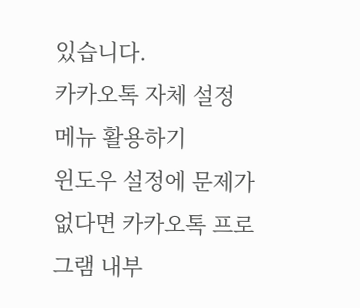있습니다.
카카오톡 자체 설정 메뉴 활용하기
윈도우 설정에 문제가 없다면 카카오톡 프로그램 내부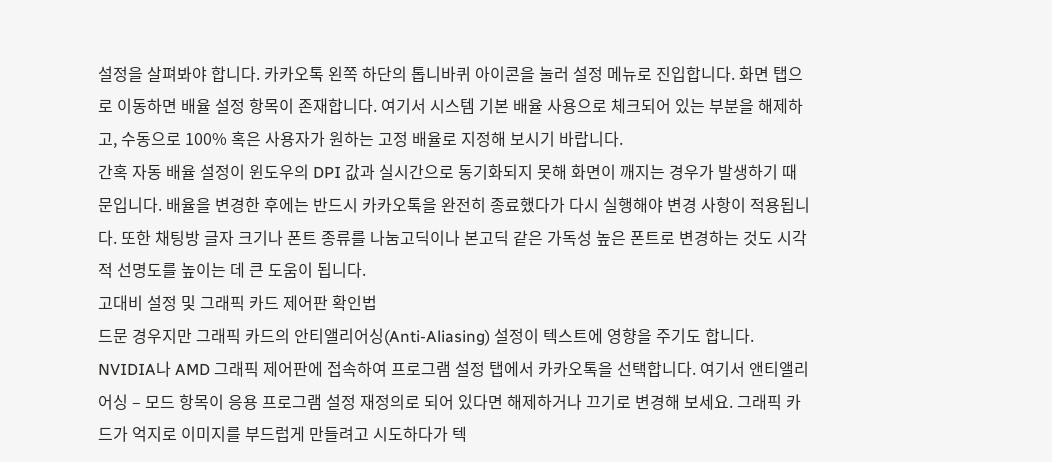설정을 살펴봐야 합니다. 카카오톡 왼쪽 하단의 톱니바퀴 아이콘을 눌러 설정 메뉴로 진입합니다. 화면 탭으로 이동하면 배율 설정 항목이 존재합니다. 여기서 시스템 기본 배율 사용으로 체크되어 있는 부분을 해제하고, 수동으로 100% 혹은 사용자가 원하는 고정 배율로 지정해 보시기 바랍니다.
간혹 자동 배율 설정이 윈도우의 DPI 값과 실시간으로 동기화되지 못해 화면이 깨지는 경우가 발생하기 때문입니다. 배율을 변경한 후에는 반드시 카카오톡을 완전히 종료했다가 다시 실행해야 변경 사항이 적용됩니다. 또한 채팅방 글자 크기나 폰트 종류를 나눔고딕이나 본고딕 같은 가독성 높은 폰트로 변경하는 것도 시각적 선명도를 높이는 데 큰 도움이 됩니다.
고대비 설정 및 그래픽 카드 제어판 확인법
드문 경우지만 그래픽 카드의 안티앨리어싱(Anti-Aliasing) 설정이 텍스트에 영향을 주기도 합니다. NVIDIA나 AMD 그래픽 제어판에 접속하여 프로그램 설정 탭에서 카카오톡을 선택합니다. 여기서 앤티앨리어싱 – 모드 항목이 응용 프로그램 설정 재정의로 되어 있다면 해제하거나 끄기로 변경해 보세요. 그래픽 카드가 억지로 이미지를 부드럽게 만들려고 시도하다가 텍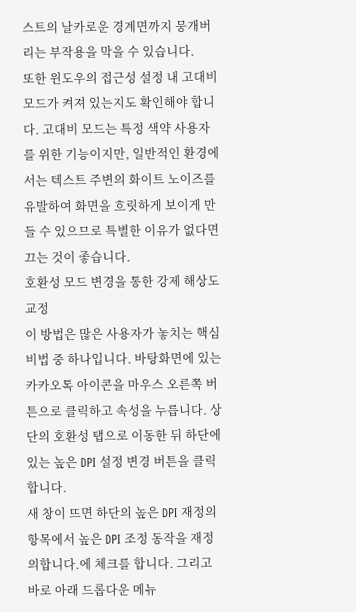스트의 날카로운 경계면까지 뭉개버리는 부작용을 막을 수 있습니다.
또한 윈도우의 접근성 설정 내 고대비 모드가 켜져 있는지도 확인해야 합니다. 고대비 모드는 특정 색약 사용자를 위한 기능이지만, 일반적인 환경에서는 텍스트 주변의 화이트 노이즈를 유발하여 화면을 흐릿하게 보이게 만들 수 있으므로 특별한 이유가 없다면 끄는 것이 좋습니다.
호환성 모드 변경을 통한 강제 해상도 교정
이 방법은 많은 사용자가 놓치는 핵심 비법 중 하나입니다. 바탕화면에 있는 카카오톡 아이콘을 마우스 오른쪽 버튼으로 클릭하고 속성을 누릅니다. 상단의 호환성 탭으로 이동한 뒤 하단에 있는 높은 DPI 설정 변경 버튼을 클릭합니다.
새 창이 뜨면 하단의 높은 DPI 재정의 항목에서 높은 DPI 조정 동작을 재정의합니다.에 체크를 합니다. 그리고 바로 아래 드롭다운 메뉴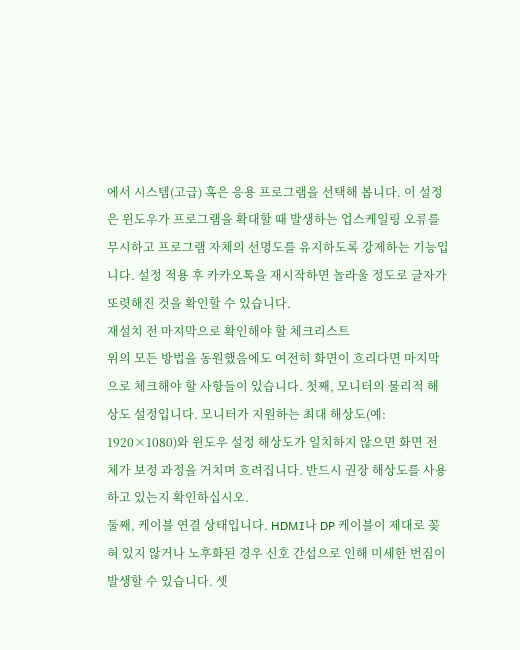에서 시스템(고급) 혹은 응용 프로그램을 선택해 봅니다. 이 설정은 윈도우가 프로그램을 확대할 때 발생하는 업스케일링 오류를 무시하고 프로그램 자체의 선명도를 유지하도록 강제하는 기능입니다. 설정 적용 후 카카오톡을 재시작하면 놀라울 정도로 글자가 또렷해진 것을 확인할 수 있습니다.
재설치 전 마지막으로 확인해야 할 체크리스트
위의 모든 방법을 동원했음에도 여전히 화면이 흐리다면 마지막으로 체크해야 할 사항들이 있습니다. 첫째, 모니터의 물리적 해상도 설정입니다. 모니터가 지원하는 최대 해상도(예: 1920×1080)와 윈도우 설정 해상도가 일치하지 않으면 화면 전체가 보정 과정을 거치며 흐려집니다. 반드시 권장 해상도를 사용하고 있는지 확인하십시오.
둘째, 케이블 연결 상태입니다. HDMI나 DP 케이블이 제대로 꽂혀 있지 않거나 노후화된 경우 신호 간섭으로 인해 미세한 번짐이 발생할 수 있습니다. 셋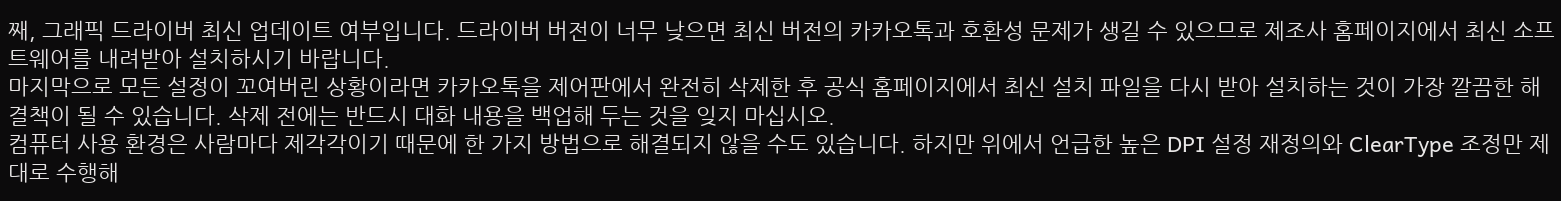째, 그래픽 드라이버 최신 업데이트 여부입니다. 드라이버 버전이 너무 낮으면 최신 버전의 카카오톡과 호환성 문제가 생길 수 있으므로 제조사 홈페이지에서 최신 소프트웨어를 내려받아 설치하시기 바랍니다.
마지막으로 모든 설정이 꼬여버린 상황이라면 카카오톡을 제어판에서 완전히 삭제한 후 공식 홈페이지에서 최신 설치 파일을 다시 받아 설치하는 것이 가장 깔끔한 해결책이 될 수 있습니다. 삭제 전에는 반드시 대화 내용을 백업해 두는 것을 잊지 마십시오.
컴퓨터 사용 환경은 사람마다 제각각이기 때문에 한 가지 방법으로 해결되지 않을 수도 있습니다. 하지만 위에서 언급한 높은 DPI 설정 재정의와 ClearType 조정만 제대로 수행해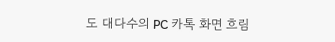도 대다수의 PC 카톡 화면 흐림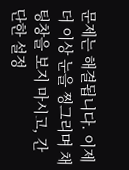문제는 해결됩니다. 이제 더 이상 눈을 찡그리며 채팅창을 보지 마시고, 간단한 설정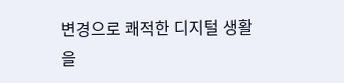변경으로 쾌적한 디지털 생활을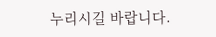누리시길 바랍니다.